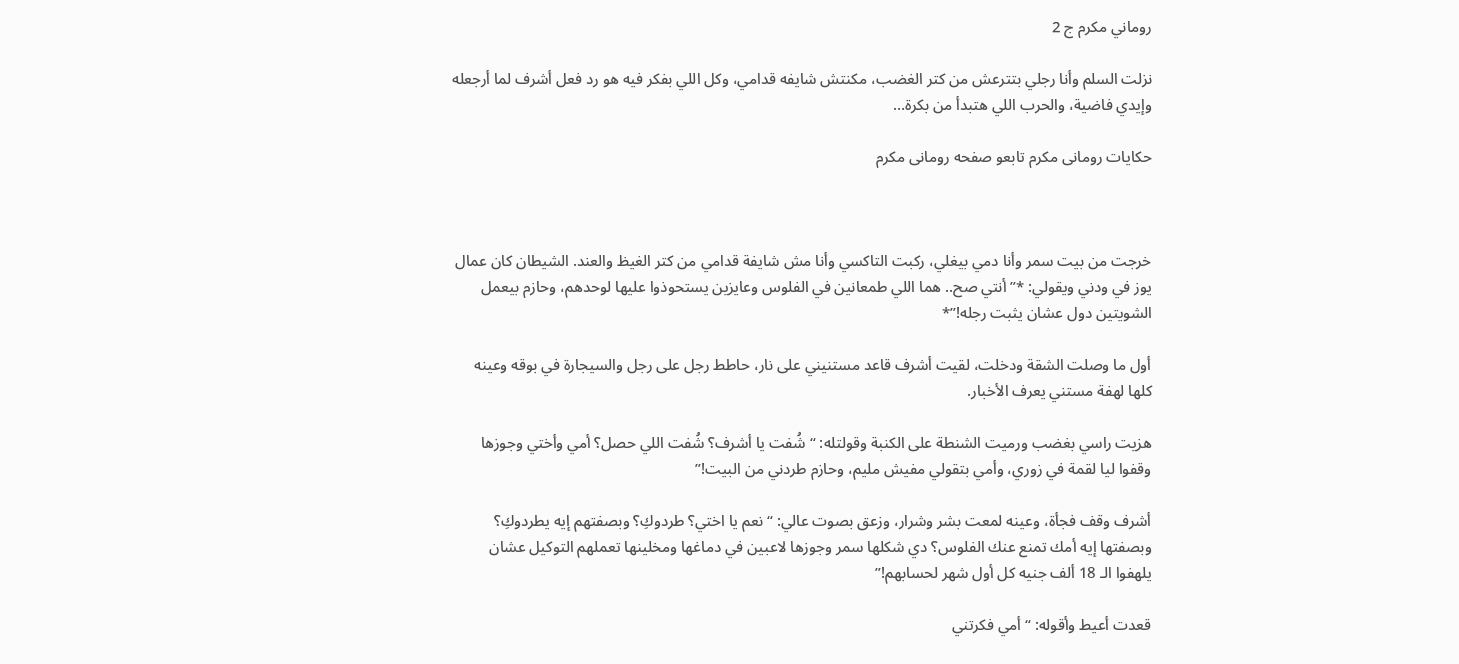روماني مكرم ج 2

نزلت السلم وأنا رجلي بتترعش من كتر الغضب، مكنتش شايفه قدامي، وكل اللي بفكر فيه هو رد فعل أشرف لما أرجعله وإيدي فاضية، والحرب اللي هتبدأ من بكرة…

حكايات رومانى مكرم تابعو صفحه رومانى مكرم



خرجت من بيت سمر وأنا دمي بيغلي، ركبت التاكسي وأنا مش شايفة قدامي من كتر الغيظ والعند. الشيطان كان عمال يوز في ودني ويقولي: *”أنتي صح.. هما اللي طمعانين في الفلوس وعايزين يستحوذوا عليها لوحدهم، وحازم بيعمل الشويتين دول عشان يثبت رجله!”*

أول ما وصلت الشقة ودخلت، لقيت أشرف قاعد مستنيني على نار، حاطط رجل على رجل والسيجارة في بوقه وعينه كلها لهفة مستني يعرف الأخبار.

هزيت راسي بغضب ورميت الشنطة على الكنبة وقولتله: “شُفت يا أشرف؟ شُفت اللي حصل؟ أمي وأختي وجوزها وقفوا ليا لقمة في زوري، وأمي بتقولي مفيش مليم، وحازم طردني من البيت!”

أشرف وقف فجأة، وعينه لمعت بشر وشرار، وزعق بصوت عالي: “نعم يا اختي؟ طردوكِ؟ وبصفتهم إيه يطردوكِ؟ وبصفتها إيه أمك تمنع عنك الفلوس؟ دي شكلها سمر وجوزها لاعبين في دماغها ومخلينها تعملهم التوكيل عشان يلهفوا الـ 18 ألف جنيه كل أول شهر لحسابهم!”

قعدت أعيط وأقوله: “أمي فكرتني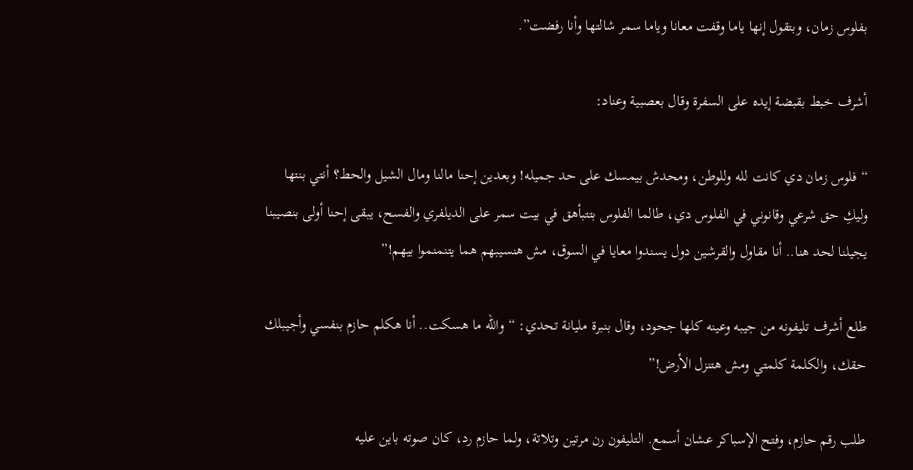بفلوس زمان، وبتقول إنها ياما وقفت معانا وياما سمر شالتها وأنا رفضت”.

أشرف خبط بقبضة إيده على السفرة وقال بعصبية وعناد:

“فلوس زمان دي كانت لله وللوطن، ومحدش بيمسك على حد جميله! وبعدين إحنا مالنا ومال الشيل والحط؟ أنتي بنتها وليكِ حق شرعي وقانوني في الفلوس دي، طالما الفلوس بتتبأهق في بيت سمر على الديلفري والفسح، يبقى إحنا أولى بنصيبنا يجيلنا لحد هنا.. أنا مقاول والقرشين دول يسندوا معايا في السوق، مش هنسيبهم هما يتنمنموا بيهم!”

طلع أشرف تليفونه من جيبه وعينه كلها جحود، وقال بنبرة مليانة تحدي: “والله ما هسكت.. أنا هكلم حازم بنفسي وأجيبلك حقك، والكلمة كلمتي ومش هتنزل الأرض!”

طلب رقم حازم، وفتح الإسباكر عشان أسمع. التليفون رن مرتين وتلاتة، ولما حازم رد، كان صوته باين عليه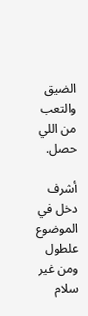الضيق والتعب من اللي حصل.

أشرف دخل في الموضوع علطول ومن غير سلام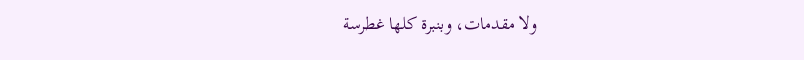ولا مقدمات، وبنبرة كلها غطرسة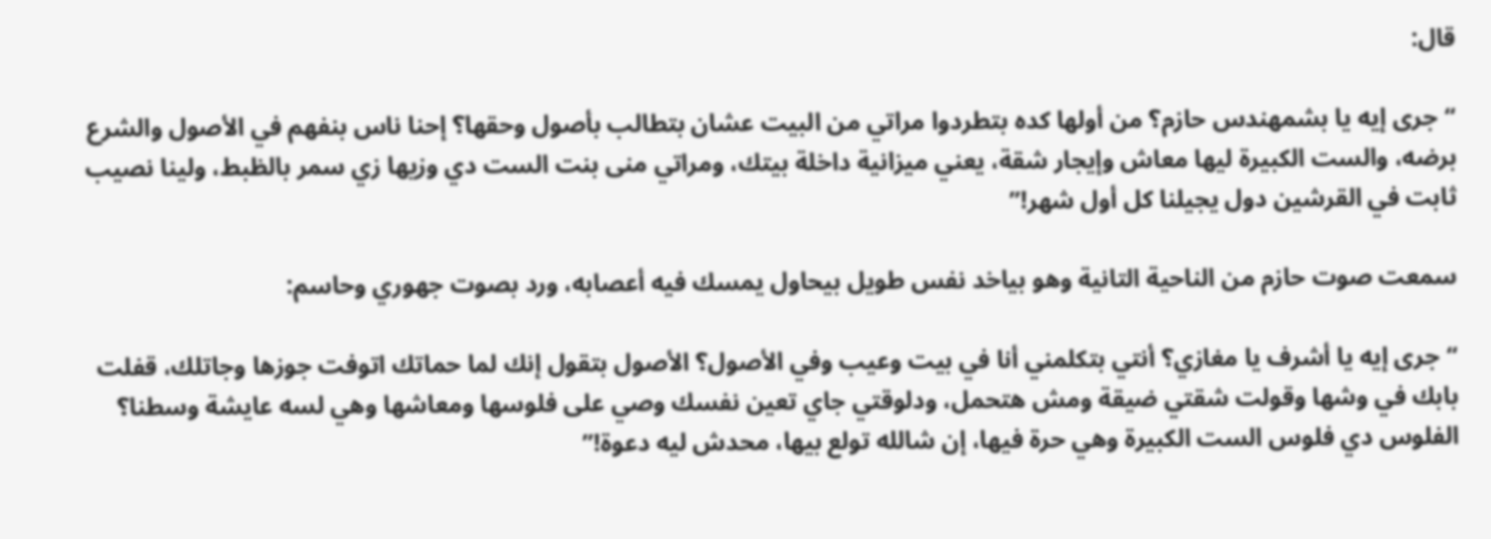قال:

“جرى إيه يا بشمهندس حازم؟ من أولها كده بتطردوا مراتي من البيت عشان بتطالب بأصول وحقها؟ إحنا ناس بنفهم في الأصول والشرع برضه، والست الكبيرة ليها معاش وإيجار شقة، يعني ميزانية داخلة بيتك، ومراتي منى بنت الست دي وزيها زي سمر بالظبط، ولينا نصيب ثابت في القرشين دول يجيلنا كل أول شهر!”

سمعت صوت حازم من الناحية التانية وهو بياخد نفس طويل بيحاول يمسك فيه أعصابه، ورد بصوت جهوري وحاسم:

“جرى إيه يا أشرف يا مغازي؟ أنتي بتكلمني أنا في بيت وعيب وفي الأصول؟ الأصول بتقول إنك لما حماتك اتوفت جوزها وجاتلك، قفلت بابك في وشها وقولت شقتي ضيقة ومش هتحمل، ودلوقتي جاي تعين نفسك وصي على فلوسها ومعاشها وهي لسه عايشة وسطنا؟ الفلوس دي فلوس الست الكبيرة وهي حرة فيها، إن شالله تولع بيها، محدش ليه دعوة!”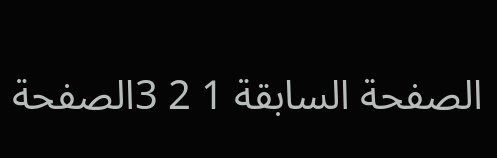الصفحة السابقة 1 2 3الصفحة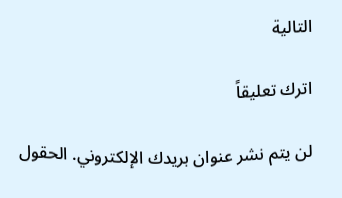التالية

اترك تعليقاً

لن يتم نشر عنوان بريدك الإلكتروني. الحقول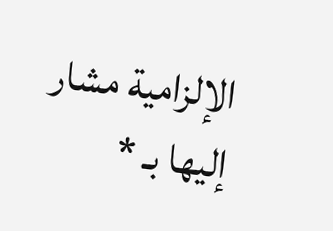الإلزامية مشار إليها بـ *